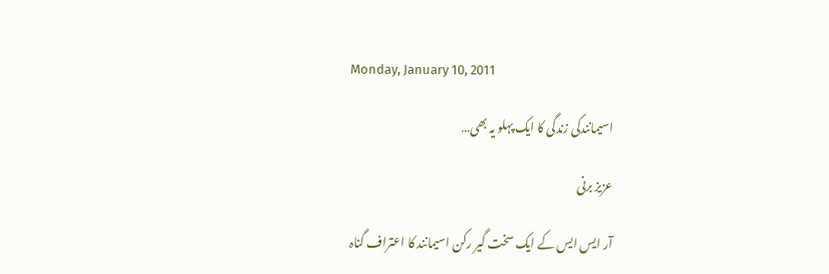Monday, January 10, 2011

اسیمانندکی زندگی کا ایک پہلو یہ بھی…

عزیز برنی

آر ایس ایس کے ایک سخت گیر رکن اسیمانند کا اعتراف گناہ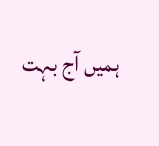ہمیں آج بہت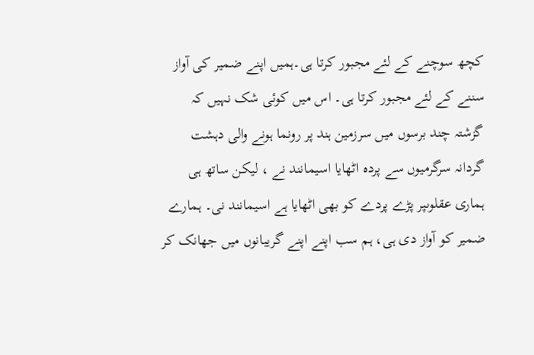کچھ سوچنے کے لئے مجبور کرتا ہی۔ہمیں اپنے ضمیر کی آواز سننے کے لئے مجبور کرتا ہی۔ اس میں کوئی شک نہیں کہ گزشتہ چند برسوں میں سرزمین ہند پر رونما ہونے والی دہشت گردانہ سرگرمیوں سے پردہ اٹھایا اسیمانند نے ، لیکن ساتھ ہی ہماری عقلوںپر پڑے پردے کو بھی اٹھایا ہے اسیمانند نی۔ ہمارے ضمیر کو آواز دی ہی، ہم سب اپنے اپنے گریبانوں میں جھانک کر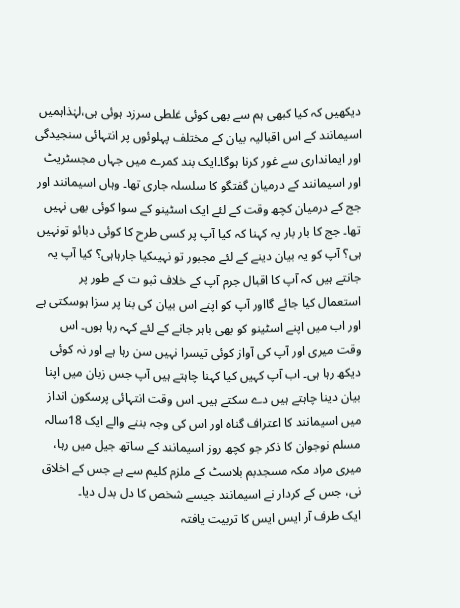دیکھیں کہ کیا کبھی ہم سے بھی کوئی غلطی سرزد ہوئی ہی،لہٰذاہمیں اسیمانند کے اس اقبالیہ بیان کے مختلف پہلوئوں پر انتہائی سنجیدگی اور ایمانداری سے غور کرنا ہوگا۔ایک بند کمرے میں جہاں مجسٹریٹ اور اسیمانند کے درمیان گفتگو کا سلسلہ جاری تھا۔ وہاں اسیمانند اور جج کے درمیان کچھ وقت کے لئے ایک اسٹینو کے سوا کوئی بھی نہیں تھا۔ جج کا بار بار یہ کہنا کہ کیا آپ پر کسی طرح کا کوئی دبائو تونہیں ہی؟ آپ کو یہ بیان دینے کے لئے مجبور تو نہیںکیا جارہاہی؟ کیا آپ یہ جانتے ہیں کہ آپ کا اقبال جرم آپ کے خلاف ثبو ت کے طور پر استعمال کیا جائے گااور آپ کو اپنے اس بیان کی بنا پر سزا ہوسکتی ہے اور اب میں اپنے اسٹینو کو بھی باہر جانے کے لئے کہہ رہا ہوں۔ اس وقت میری اور آپ کی آواز کوئی تیسرا نہیں سن رہا ہے اور نہ کوئی دیکھ رہا ہی۔ اب آپ کہیں کیا کہنا چاہتے ہیں آپ جس زبان میں اپنا بیان دینا چاہتے ہیں دے سکتے ہیں۔ اس وقت انتہائی پرسکون انداز میں اسیمانند کا اعتراف گناہ اور اس کی وجہ بننے والے ایک 18سالہ مسلم نوجوان کا ذکر جو کچھ روز اسیمانند کے ساتھ جیل میں رہا، میری مراد مکہ مسجدبم بلاسٹ کے ملزم کلیم سے ہے جس کے اخلاق نی، جس کے کردار نے اسیمانند جیسے شخص کا دل بدل دیا۔
ایک طرف آر ایس ایس کا تربیت یافتہ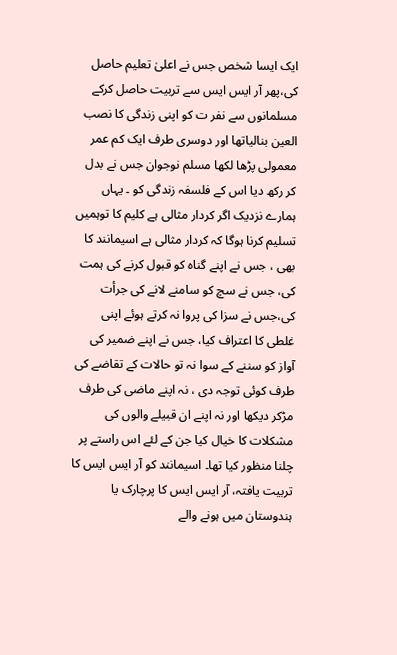ایک ایسا شخص جس نے اعلیٰ تعلیم حاصل کی،پھر آر ایس ایس سے تربیت حاصل کرکے مسلمانوں سے نفر ت کو اپنی زندگی کا نصب العین بنالیاتھا اور دوسری طرف ایک کم عمر معمولی پڑھا لکھا مسلم نوجوان جس نے بدل کر رکھ دیا اس کے فلسفہ زندگی کو ۔ یہاں ہمارے نزدیک اگر کردار مثالی ہے کلیم کا توہمیں تسلیم کرنا ہوگا کہ کردار مثالی ہے اسیمانند کا بھی ، جس نے اپنے گناہ کو قبول کرنے کی ہمت کی، جس نے سچ کو سامنے لانے کی جرأت کی،جس نے سزا کی پروا نہ کرتے ہوئے اپنی غلطی کا اعتراف کیا، جس نے اپنے ضمیر کی آواز کو سننے کے سوا نہ تو حالات کے تقاضے کی طرف کوئی توجہ دی ، نہ اپنے ماضی کی طرف مڑکر دیکھا اور نہ اپنے ان قبیلے والوں کی مشکلات کا خیال کیا جن کے لئے اس راستے پر چلنا منظور کیا تھا۔ اسیمانند کو آر ایس ایس کا تربیت یافتہ، آر ایس ایس کا پرچارک یا ہندوستان میں ہونے والے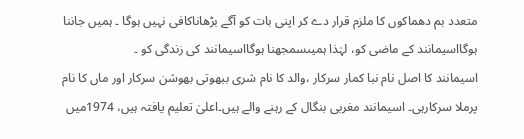متعدد بم دھماکوں کا ملزم قرار دے کر اپنی بات کو آگے بڑھاناکافی نہیں ہوگا ۔ ہمیں جاننا ہوگااسیمانند کے ماضی کو، لہٰذا ہمیںسمجھنا ہوگااسیمانند کی زندگی کو ۔
اسیمانند کا اصل نام نبا کمار سرکار ،والد کا نام شری ببھوتی بھوشن سرکار اور ماں کا نام پرملا سرکارہی۔ اسیمانند مغربی بنگال کے رہنے والے ہیں۔اعلیٰ تعلیم یافتہ ہیں، 1974میں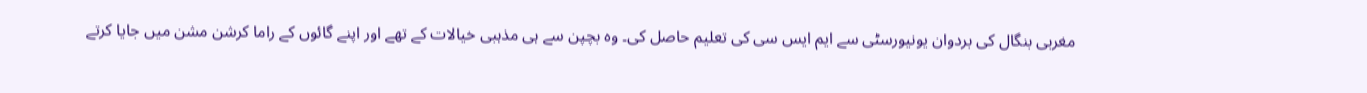مغربی بنگال کی بردوان یونیورسٹی سے ایم ایس سی کی تعلیم حاصل کی۔ وہ بچپن سے ہی مذہبی خیالات کے تھے اور اپنے گائوں کے راما کرشن مشن میں جایا کرتے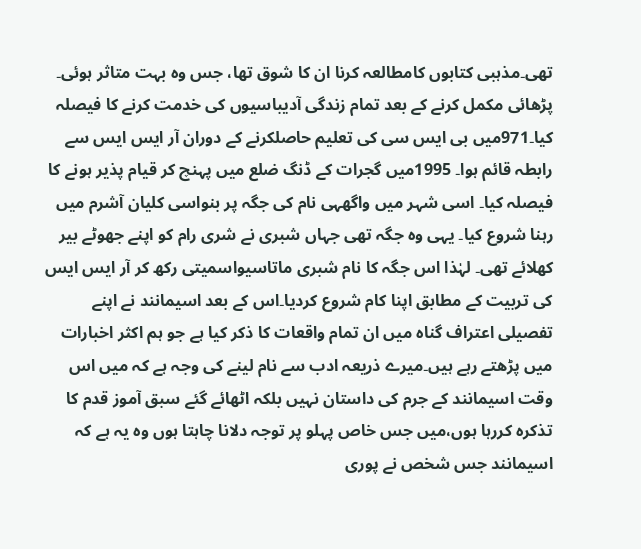تھی۔مذہبی کتابوں کامطالعہ کرنا ان کا شوق تھا، جس وہ بہت متاثر ہوئی۔ پڑھائی مکمل کرنے کے بعد تمام زندگی آدیباسیوں کی خدمت کرنے کا فیصلہ کیا۔971میں بی ایس سی کی تعلیم حاصلکرنے کے دوران آر ایس ایس سے رابطہ قائم ہوا۔ 1995میں گجرات کے ڈنگ ضلع میں پہنچ کر قیام پذیر ہونے کا فیصلہ کیا۔ اسی شہر میں واگھہی نام کی جگہ پر بنواسی کلیان آشرم میں رہنا شروع کیا۔ یہی وہ جگہ تھی جہاں شبری نے شری رام کو اپنے جھوٹے بیر کھلائے تھی۔ لہٰذا اس جگہ کا نام شبری ماتاسیواسمیتی رکھ کر آر ایس ایس کی تربیت کے مطابق اپنا کام شروع کردیا۔اس کے بعد اسیمانند نے اپنے تفصیلی اعتراف گناہ میں ان تمام واقعات کا ذکر کیا ہے جو ہم اکثر اخبارات میں پڑھتے رہے ہیں۔میرے ذریعہ ادب سے نام لینے کی وجہ ہے کہ میں اس وقت اسیمانند کے جرم کی داستان نہیں بلکہ اٹھائے گئے سبق آموز قدم کا تذکرہ کررہا ہوں،میں جس خاص پہلو پر توجہ دلانا چاہتا ہوں وہ یہ ہے کہ اسیمانند جس شخص نے پوری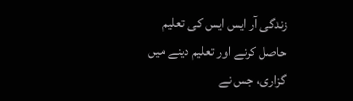زندگی آر ایس ایس کی تعلیم حاصل کرنے اور تعلیم دینے میں گزاری، جس نے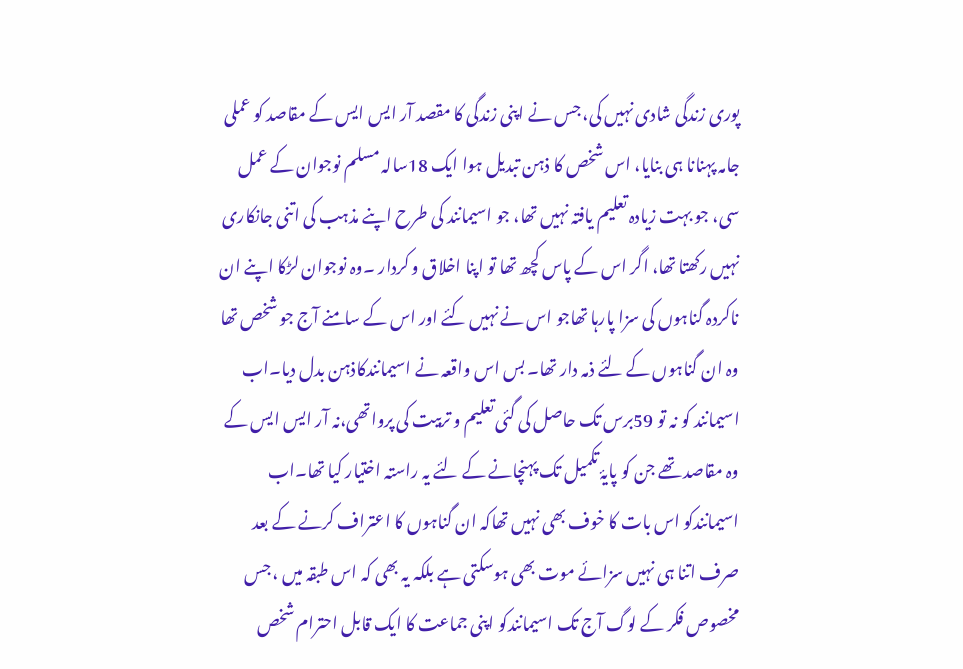پوری زندگی شادی نہیں کی، جس نے اپنی زندگی کا مقصد آر ایس ایس کے مقاصد کو عملی جامہ پہنانا ہی بنایا، اس شخص کا ذہن تبدیل ہوا ایک 18سالہ مسلم نوجوان کے عمل سی، جو بہت زیادہ تعلیم یافتہ نہیں تھا، جو اسیمانند کی طرح اپنے مذہب کی اتنی جانکاری نہیں رکھتا تھا، اگر اس کے پاس کچھ تھا تو اپنا اخلاق و کردار ۔وہ نوجوان لڑکا اپنے ان ناکردہ گناہوں کی سزا پارہا تھاجو اس نے نہیں کئے اور اس کے سامنے آج جو شخص تھا وہ ان گناہوں کے لئے ذمہ دار تھا۔ بس اس واقعہ نے اسیمانندکاذہن بدل دیا۔اب اسیمانند کو نہ تو 59برس تک حاصل کی گئی تعلیم و تربیت کی پرواتھی،نہ آر ایس ایس کے وہ مقاصد تھے جن کو پایۂ تکمیل تک پہنچانے کے لئے یہ راستہ اختیار کیا تھا۔اب اسیمانندکو اس بات کا خوف بھی نہیں تھاکہ ان گناہوں کا اعتراف کرنے کے بعد صرف اتنا ہی نہیں سزائے موت بھی ہوسکتی ہے بلکہ یہ بھی کہ اس طبقہ میں ، جس مخصوص فکر کے لوگ آج تک اسیمانندکو اپنی جماعت کا ایک قابل احترام شخص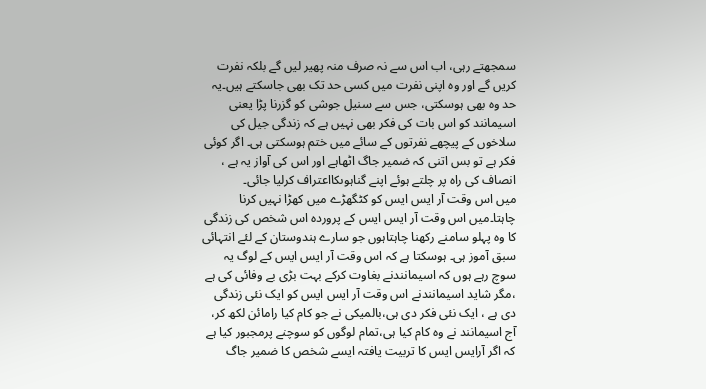سمجھتے رہی، اب اس سے نہ صرف منہ پھیر لیں گے بلکہ نفرت کریں گے اور وہ اپنی نفرت میں کسی حد تک بھی جاسکتے ہیں۔یہ حد وہ بھی ہوسکتی، جس سے سنیل جوشی کو گزرنا پڑا یعنی اسیمانند کو اس بات کی فکر بھی نہیں ہے کہ زندگی جیل کی سلاخوں کے پیچھے نفرتوں کے سائے میں ختم ہوسکتی ہی۔ اگر کوئی فکر ہے تو بس اتنی کہ ضمیر جاگ اٹھاہے اور اس کی آواز یہ ہے ، انصاف کی راہ پر چلتے ہوئے اپنے گناہوںکااعتراف کرلیا جائی۔
میں اس وقت آر ایس ایس کو کٹگھڑے میں کھڑا نہیں کرنا چاہتا۔میں اس وقت آر ایس ایس کے پروردہ اس شخص کی زندگی کا وہ پہلو سامنے رکھنا چاہتاہوں جو سارے ہندوستان کے لئے انتہائی سبق آموز ہی۔ ہوسکتا ہے کہ اس وقت آر ایس ایس کے لوگ یہ سوچ رہے ہوں کہ اسیمانندنے بغاوت کرکے بہت بڑی بے وفائی کی ہے ،مگر شاید اسیمانندنے اس وقت آر ایس ایس کو ایک نئی زندگی دی ہے ، ایک نئی فکر دی ہی،بالمیکی نے جو کام کیا رامائن لکھ کر، آج اسیمانند نے وہ کام کیا ہی،تمام لوگوں کو سوچنے پرمجبور کیا ہے کہ اگر آرایس ایس کا تربیت یافتہ ایسے شخص کا ضمیر جاگ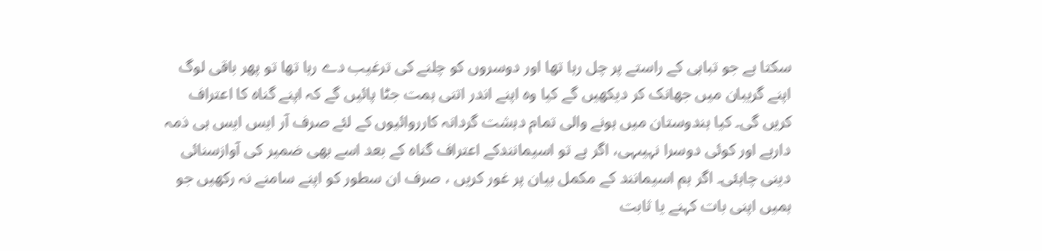سکتا ہے جو تباہی کے راستے پر چل رہا تھا اور دوسروں کو چلنے کی ترغیب دے رہا تھا تو پھر باقی لوگ اپنے گریبان میں جھانک کر دیکھیں گے کیا وہ اپنے اندر اتنی ہمت جٹا پائیں گے کہ اپنے گناہ کا اعتراف کریں گی۔ کیا ہندوستان میں ہونے والی تمام دہشت گردانہ کارروائیوں کے لئے صرف آر ایس ایس ہی ذمہ دارہے اور کوئی دوسرا نہیںہی، اگر ہے تو اسیمانندکے اعتراف گناہ کے بعد اسے بھی ضمیر کی آوازسنائی دینی چاہئی۔ اگر ہم اسیمانند کے مکمل بیان پر غور کریں ، صرف ان سطور کو اپنے سامنے نہ رکھیں جو ہمیں اپنی بات کہنے یا ثابت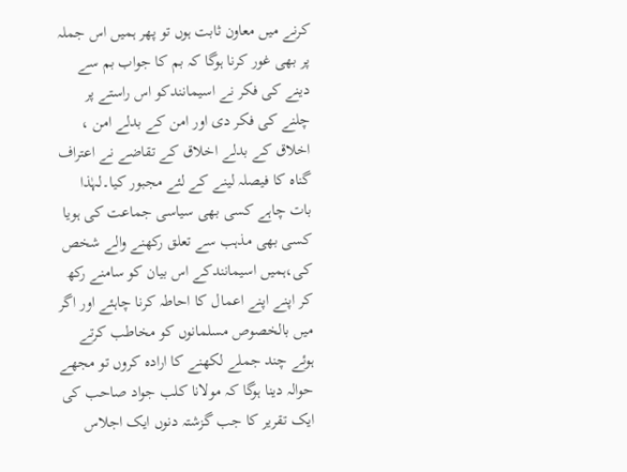کرنے میں معاون ثابت ہوں تو پھر ہمیں اس جملہ پر بھی غور کرنا ہوگا کہ بم کا جواب بم سے دینے کی فکر نے اسیمانندکو اس راستے پر چلنے کی فکر دی اور امن کے بدلے امن ، اخلاق کے بدلے اخلاق کے تقاضے نے اعتراف گناہ کا فیصلہ لینے کے لئے مجبور کیا۔لہٰذا بات چاہے کسی بھی سیاسی جماعت کی ہویا کسی بھی مذہب سے تعلق رکھنے والے شخص کی،ہمیں اسیمانندکے اس بیان کو سامنے رکھ کر اپنے اپنے اعمال کا احاطہ کرنا چاہئے اور اگر میں بالخصوص مسلمانوں کو مخاطب کرتے ہوئے چند جملے لکھنے کا ارادہ کروں تو مجھے حوالہ دینا ہوگا کہ مولانا کلب جواد صاحب کی ایک تقریر کا جب گزشتہ دنوں ایک اجلاس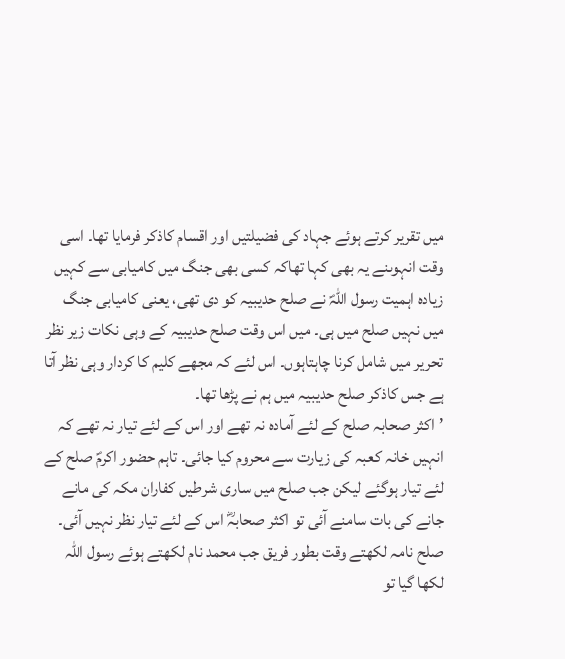میں تقریر کرتے ہوئے جہاد کی فضیلتیں اور اقسام کاذکر فرمایا تھا۔ اسی وقت انہوںنے یہ بھی کہا تھاکہ کسی بھی جنگ میں کامیابی سے کہیں زیادہ اہمیت رسول اللہؐ نے صلح حدیبیہ کو دی تھی، یعنی کامیابی جنگ میں نہیں صلح میں ہی۔ میں اس وقت صلح حدیبیہ کے وہی نکات زیر نظر تحریر میں شامل کرنا چاہتاہوں۔ اس لئے کہ مجھے کلیم کا کردار وہی نظر آتا ہے جس کاذکر صلح حدیبیہ میں ہم نے پڑھا تھا۔
’اکثر صحابہ صلح کے لئے آمادہ نہ تھے اور اس کے لئے تیار نہ تھے کہ انہیں خانہ کعبہ کی زیارت سے محروم کیا جائی۔ تاہم حضور اکرمؐ صلح کے لئے تیار ہوگئے لیکن جب صلح میں ساری شرطیں کفاران مکہ کی مانے جانے کی بات سامنے آئی تو اکثر صحابہؓ اس کے لئے تیار نظر نہیں آئی۔
صلح نامہ لکھتے وقت بطور فریق جب محمد نام لکھتے ہوئے رسول اللہ لکھا گیا تو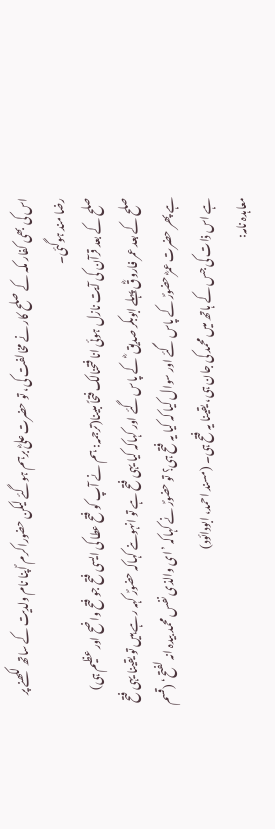اس کی بھی کفار مکہ کے صلح کار نے مخالفت کی، تو حضرت علیؓ برہم ہوگئے لیکن حضوراکرم ؐاپنا نام ولدیت کے ساتھ لکھنے پر رضا مند ہوگئی۔
صلح کے بعد قرآن کی آیت نازل ہوئی انا فتحنالک فتحاً مبینا(ترجمہ: ہم نے آپ کو فتح عطا کی ایسی فتح جو فتح واضح اور عظیم ہی) صلح کے بعد عمر فاروقؓ پہلے ابوبکر صدیق ؓ کے پاس گئے اور کہاکہ کیا یہی فتح ہے تو انہوںنے کہاکہ حضورؐ کہہ رہے ہیں تو یقینا یہی فتح ہے پھر حضرت عمرؓ حضورؐ کے پاس گئے اور سوال کیا کہ کیا یہ فتح ہی؟ تو حضورؐ نے کہاکہ ’ای والذی نفس محمد بیدہ انہ لفتح‘ (قسم ہے اس ذات کی جس کے ہاتھ میں محمد کی جان ہی، یقینا یہ فتح ہی۔ (مسند احمد، ابودائود)
معاہدہ نامہ: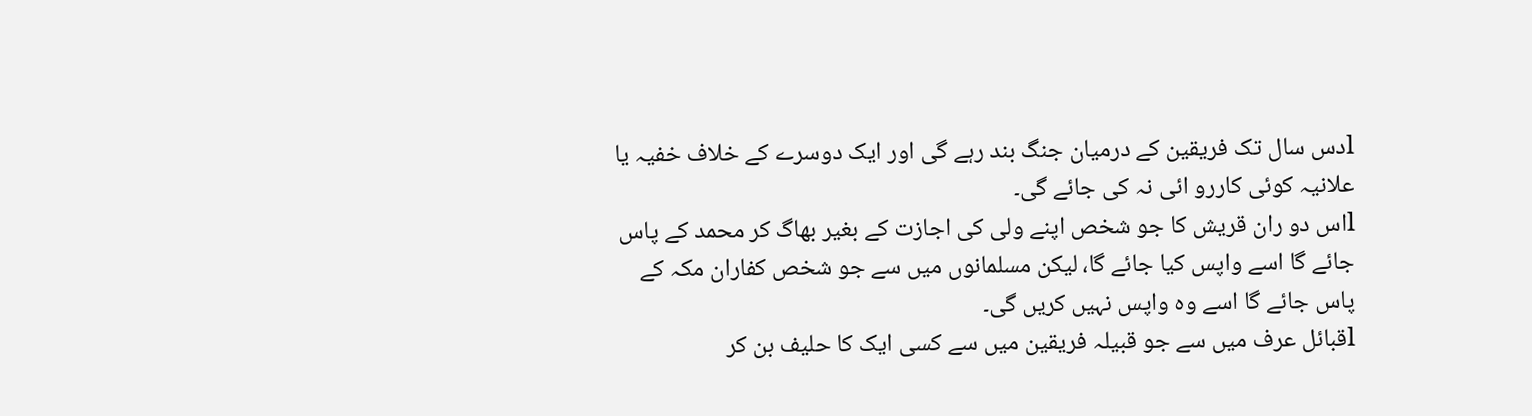lدس سال تک فریقین کے درمیان جنگ بند رہے گی اور ایک دوسرے کے خلاف خفیہ یا علانیہ کوئی کاررو ائی نہ کی جائے گی۔
lاس دو ران قریش کا جو شخص اپنے ولی کی اجازت کے بغیر بھاگ کر محمد کے پاس جائے گا اسے واپس کیا جائے گا، لیکن مسلمانوں میں سے جو شخص کفاران مکہ کے پاس جائے گا اسے وہ واپس نہیں کریں گی۔
lقبائل عرف میں سے جو قبیلہ فریقین میں سے کسی ایک کا حلیف بن کر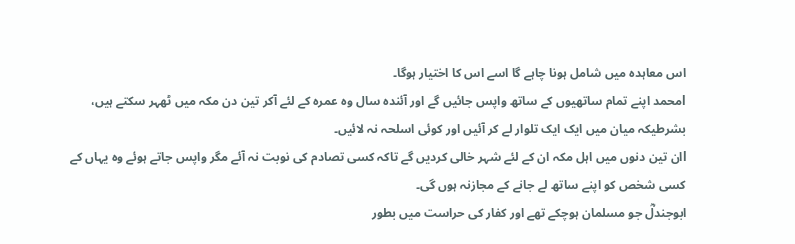اس معاہدہ میں شامل ہونا چاہے گا اسے اس کا اختیار ہوگا۔
lمحمد اپنے تمام ساتھیوں کے ساتھ واپس جائیں گے اور آئندہ سال وہ عمرہ کے لئے آکر تین دن مکہ میں ٹھہر سکتے ہیں، بشرطیکہ میان میں ایک ایک تلوار لے کر آئیں اور کوئی اسلحہ نہ لائیں۔
lان تین دنوں میں اہل مکہ ان کے لئے شہر خالی کردیں گے تاکہ کسی تصادم کی نوبت نہ آئے مگر واپس جاتے ہوئے وہ یہاں کے کسی شخص کو اپنے ساتھ لے جانے کے مجازنہ ہوں گی۔
ابوجندلؓ جو مسلمان ہوچکے تھے اور کفار کی حراست میں بطور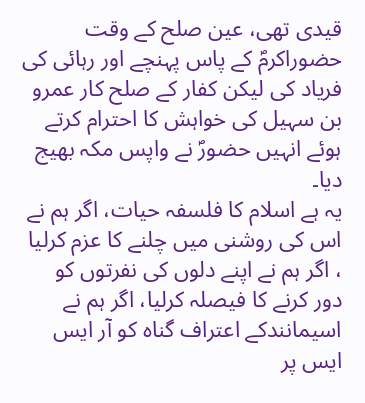قیدی تھی، عین صلح کے وقت حضوراکرمؐ کے پاس پہنچے اور رہائی کی فریاد کی لیکن کفار کے صلح کار عمرو بن سہیل کی خواہش کا احترام کرتے ہوئے انہیں حضورؐ نے واپس مکہ بھیج دیا۔
یہ ہے اسلام کا فلسفہ حیات، اگر ہم نے اس کی روشنی میں چلنے کا عزم کرلیا ، اگر ہم نے اپنے دلوں کی نفرتوں کو دور کرنے کا فیصلہ کرلیا، اگر ہم نے اسیمانندکے اعتراف گناہ کو آر ایس ایس پر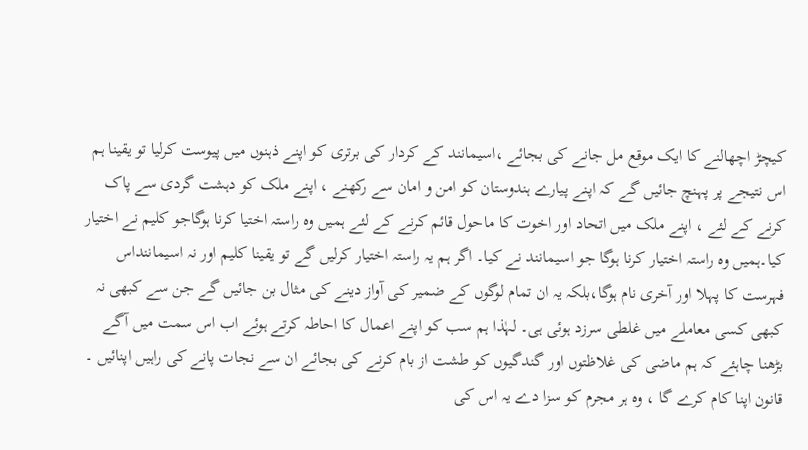کیچڑ اچھالنے کا ایک موقع مل جانے کی بجائے ،اسیمانند کے کردار کی برتری کو اپنے ذہنوں میں پیوست کرلیا تو یقینا ہم اس نتیجے پر پہنچ جائیں گے کہ اپنے پیارے ہندوستان کو امن و امان سے رکھنے ، اپنے ملک کو دہشت گردی سے پاک کرنے کے لئے ، اپنے ملک میں اتحاد اور اخوت کا ماحول قائم کرنے کے لئے ہمیں وہ راستہ اختیا کرنا ہوگاجو کلیم نے اختیار کیا۔ہمیں وہ راستہ اختیار کرنا ہوگا جو اسیمانند نے کیا۔ اگر ہم یہ راستہ اختیار کرلیں گے تو یقینا کلیم اور نہ اسیماننداس فہرست کا پہلا اور آخری نام ہوگا،بلکہ یہ ان تمام لوگوں کے ضمیر کی آواز دینے کی مثال بن جائیں گے جن سے کبھی نہ کبھی کسی معاملے میں غلطی سرزد ہوئی ہی۔ لہٰذا ہم سب کو اپنے اعمال کا احاطہ کرتے ہوئے اب اس سمت میں آگے بڑھنا چاہئے کہ ہم ماضی کی غلاظتوں اور گندگیوں کو طشت از بام کرنے کی بجائے ان سے نجات پانے کی راہیں اپنائیں ۔ قانون اپنا کام کرے گا ، وہ ہر مجرم کو سزا دے یہ اس کی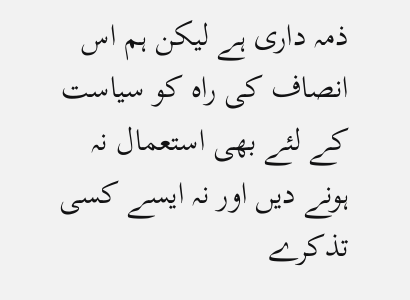ذمہ داری ہے لیکن ہم اس انصاف کی راہ کو سیاست کے لئے بھی استعمال نہ ہونے دیں اور نہ ایسے کسی تذکرے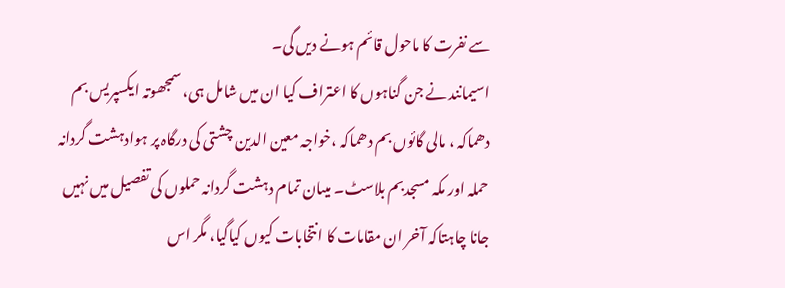سے نفرت کا ماحول قائم ہونے دیں گی۔
اسیمانند نے جن گناہوں کا اعتراف کیا ان میں شامل ہی، سمجھوتہ ایکسپریس بم دھماکہ ، مالی گائوں بم دھماکہ ،خواجہ معین الدین چشتی کی درگاہ پر ہوادہشت گردانہ حملہ اور مکہ مسجدبم بلاسٹ۔ میںان تمام دہشت گردانہ حملوں کی تفصیل میں نہیں جانا چاہتاکہ آخر ان مقامات کا انتخابات کیوں کیاگیا، مگر اس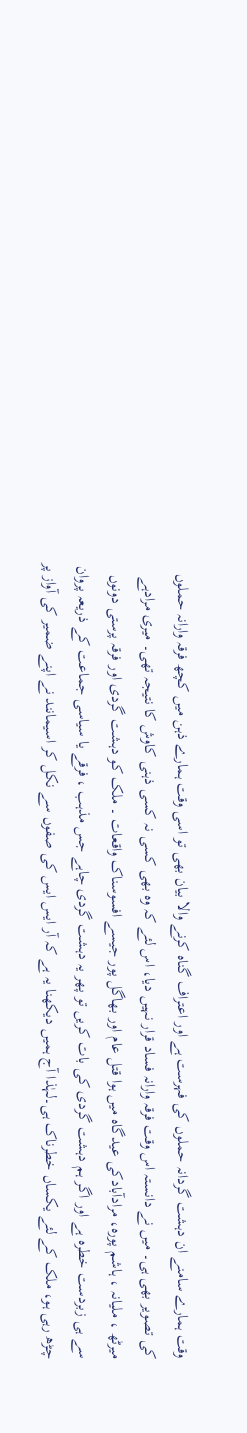وقت ہمارے سامنے ان دہشت گردانہ حملوں کی فہرست ہے اور اعتراف گناہ کرنے والا بیان بھی تو اسی وقت ہمارے ذہن میں کچھ فرقہ وارانہ حملوں کی تصویر بھی ہی۔ میں نے دانستہ اس وقت فرقہ وارانہ فساد قرار نہیں دیا، اس لئے کہ وہ بھی کسی نہ کسی ذہنی کاوش کا نتیجہ تھی۔ میری مرادہے میرٹھ ، ملیانہ ، ہاشم پورہ، مرادآبادکی عیدگاہ میں ہوا قتل عام اور بھاگل پور جیسے افسوسناک واقعات ۔ ملک کو دہشت گردی اور فرقہ پرستی دونوں سے ہی زبردست خطرہ ہے اور اگر ہم دہشت گردی کی بات کریں تو پھر یہ دہشت گردی چاہے جس مذہب ، فرقے یا سیاسی جماعت کے ذریعہ پروان چڑھ رہی ہو، ملک کے لئے یکساں خطرناک ہی۔لہٰذا آج ہمیں دیکھنا یہ ہے کہ آر ایس ایس کی صفوں سے نکل کر اسیمانند نے اپنے ضمیر کی آواز پر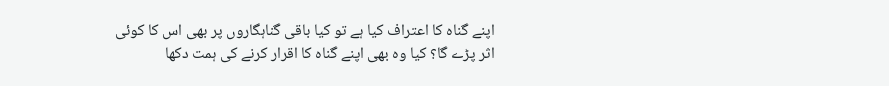اپنے گناہ کا اعتراف کیا ہے تو کیا باقی گناہگاروں پر بھی اس کا کوئی اثر پڑے گا؟ کیا وہ بھی اپنے گناہ کا اقرار کرنے کی ہمت دکھا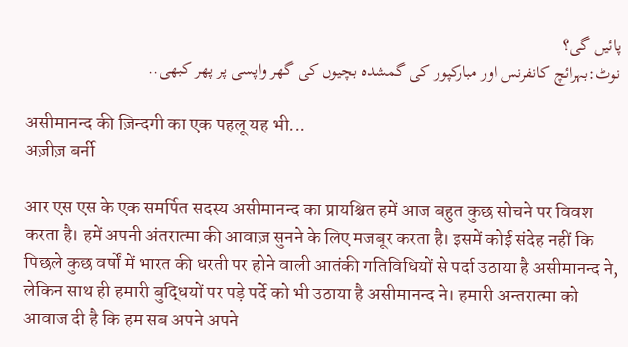پائیں گی؟
نوٹ:بہرائچ کانفرنس اور مبارکپور کی گمشدہ بچیوں کی گھر واپسی پر پھر کبھی..

असीमानन्द की ज़िन्दगी का एक पहलू यह भी...
अज़ीज़ बर्नी

आर एस एस के एक समर्पित सदस्य असीमानन्द का प्रायश्चित हमें आज बहुत कुछ सोचने पर विवश करता है। हमें अपनी अंतरात्मा की आवाज़ सुनने के लिए मजबूर करता है। इसमें कोई संदेह नहीं कि पिछले कुछ वर्षों में भारत की धरती पर होने वाली आतंकी गतिविधियों से पर्दा उठाया है असीमानन्द ने, लेकिन साथ ही हमारी बुद्धियों पर पड़े पर्दे को भी उठाया है असीमानन्द ने। हमारी अन्तरात्मा को आवाज दी है कि हम सब अपने अपने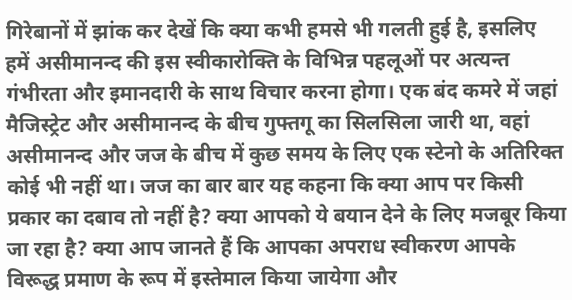गिरेबानों में झांक कर देखें कि क्या कभी हमसे भी गलती हुई है, इसलिए हमें असीमानन्द की इस स्वीकारोक्ति के विभिन्न पहलूओं पर अत्यन्त गंभीरता और इमानदारी के साथ विचार करना होगा। एक बंद कमरे में जहां मैजिस्ट्रेट और असीमानन्द के बीच गुफ्तगू का सिलसिला जारी था, वहां असीमानन्द और जज के बीच में कुछ समय के लिए एक स्टेनो के अतिरिक्त कोई भी नहीं था। जज का बार बार यह कहना कि क्या आप पर किसी प्रकार का दबाव तो नहीं है? क्या आपको ये बयान देने के लिए मजबूर किया जा रहा है? क्या आप जानते हैं कि आपका अपराध स्वीकरण आपके विरूद्ध प्रमाण के रूप में इस्तेमाल किया जायेगा और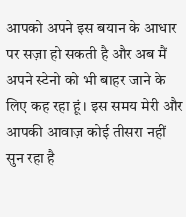आपको अपने इस बयान के आधार पर सज़ा हो सकती है और अब मैं अपने स्टेनो को भी बाहर जाने के लिए कह रहा हूं। इस समय मेरी और आपकी आवाज़ कोई तीसरा नहीं सुन रहा है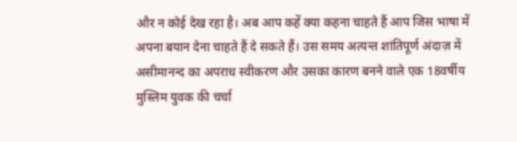और न कोई देख रहा है। अब आप कहें क्या कहना चाहते हैं आप जिस भाषा में अपना बयान देना चाहते हैं दे सकते हैं। उस समय अत्यन्त शांतिपूर्ण अंदाज़ में असीमानन्द का अपराध स्वीकरण और उसका कारण बनने वाले एक 18वर्षीय मुस्लिम युवक की चर्चा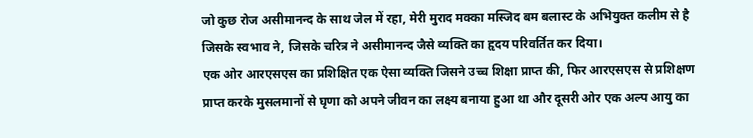जो कुछ रोज असीमानन्द के साथ जेल में रहा, मेरी मुराद मक्का मस्जिद बम बलास्ट के अभियुक्त कलीम से है जिसके स्वभाव ने, जिसके चरित्र ने असीमानन्द जैसे व्यक्ति का हृदय परिवर्तित कर दिया।
एक ओर आरएसएस का प्रशिक्षित एक ऐसा व्यक्ति जिसने उच्च शिक्षा प्राप्त की, फिर आरएसएस से प्रशिक्षण प्राप्त करके मुसलमानों से घृणा को अपने जीवन का लक्ष्य बनाया हुआ था और दूसरी ओर एक अल्प आयु का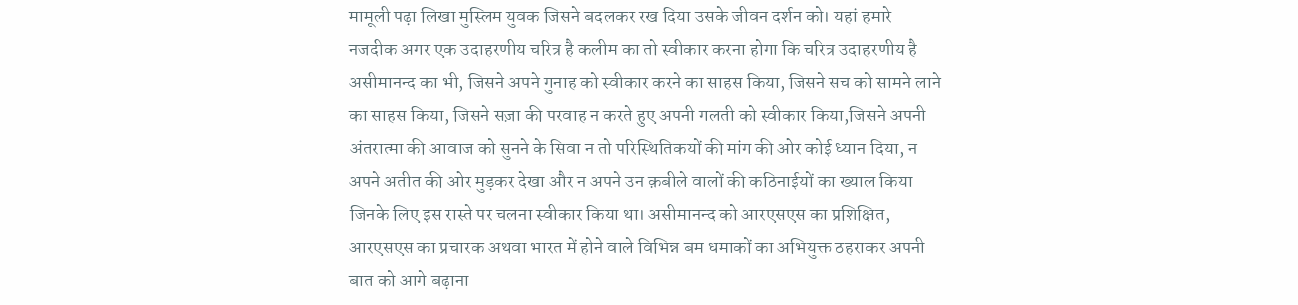मामूली पढ़ा लिखा मुस्लिम युवक जिसने बदलकर रख दिया उसके जीवन दर्शन को। यहां हमारे नजदीक अगर एक उदाहरणीय चरित्र है कलीम का तो स्वीकार करना होगा कि चरित्र उदाहरणीय है असीमानन्द का भी, जिसने अपने गुनाह को स्वीकार करने का साहस किया, जिसने सच को सामने लाने का साहस किया, जिसने सज़ा की परवाह न करते हुए अपनी गलती को स्वीकार किया,जिसने अपनी अंतरात्मा की आवाज को सुनने के सिवा न तो परिस्थितिकयों की मांग की ओर कोई ध्यान दिया, न अपने अतीत की ओर मुड़कर देखा और न अपने उन क़बीले वालों की कठिनाईयों का ख्याल किया जिनके लिए इस रास्ते पर चलना स्वीकार किया था। असीमानन्द को आरएसएस का प्रशिक्षित, आरएसएस का प्रचारक अथवा भारत में होने वाले विभिन्न बम धमाकों का अभियुक्त ठहराकर अपनी बात को आगे बढ़ाना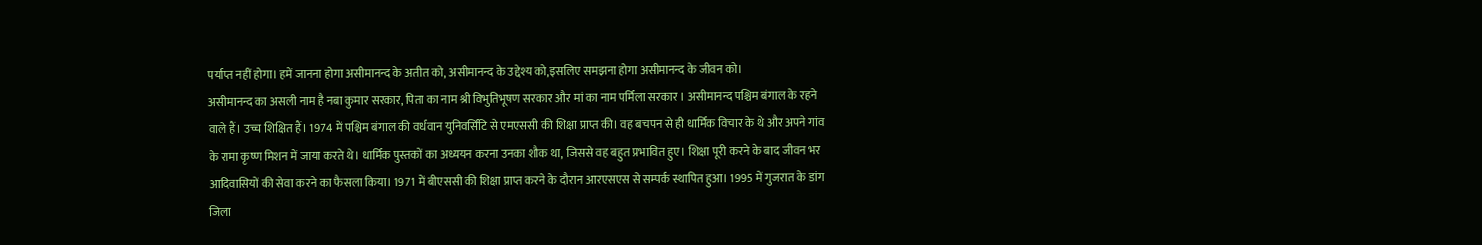पर्याप्त नहीं होगा। हमें जानना होगा असीमानन्द के अतीत को, असीमानन्द के उद्देश्य को,इसलिए समझना होगा असीमानन्द के जीवन को।
असीमानन्द का असली नाम है नबा कुमार सरकार, पिता का नाम श्री विभुतिभूषण सरकार और मां का नाम पर्मिला सरकार । असीमानन्द पश्चिम बंगाल के रहने वाले हैं। उच्च शिक्षित हैं। 1974 में पश्चिम बंगाल की वर्धवान युनिवर्सिटि से एमएससी की शिक्षा प्राप्त की। वह बचपन से ही धार्मिक विचार के थे और अपने गांव के रामा कृष्ण मिशन में जाया करते थे। धार्मिक पुस्तकों का अध्ययन करना उनका शौक था, जिससे वह बहुत प्रभावित हुए। शिक्षा पूरी करने के बाद जीवन भर आदिवासियों की सेवा करने का फैसला किया। 1971 में बीएससी की शिक्षा प्राप्त करने के दौरान आरएसएस से सम्पर्क स्थापित हुआ। 1995 में गुजरात के डांग जिला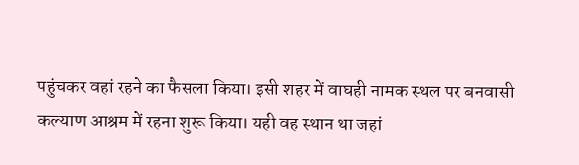पहुंचकर वहां रहने का फैसला किया। इसी शहर में वाघही नामक स्थल पर बनवासी कल्याण आश्रम में रहना शुरू किया। यही वह स्थान था जहां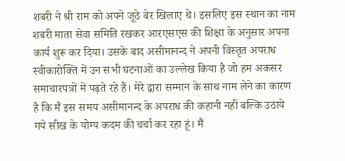शबरी ने श्री राम को अपने जूठे बेर खिलाए थे। इसलिए इस स्थान का नाम शबरी माता सेवा समिति रखकर आरएसएस की शिक्षा के अनुसार अपना कार्य शुरू कर दिया। उसके बाद असीमानन्द ने अपनी विस्तृत अपराध स्वीकारोक्ति में उन सभी घटनाओं का उल्लेख किया है जो हम अकसर समाचारपत्रों में पढ़ते रहे हैं। मेरे द्वारा सम्मान के साथ नाम लेने का कारण है कि मैं इस समय असीमानन्द के अपराध की कहानी नहीं बल्कि उठाये गये सीख के योग्य कदम की चर्चा कर रहा हूं। मैं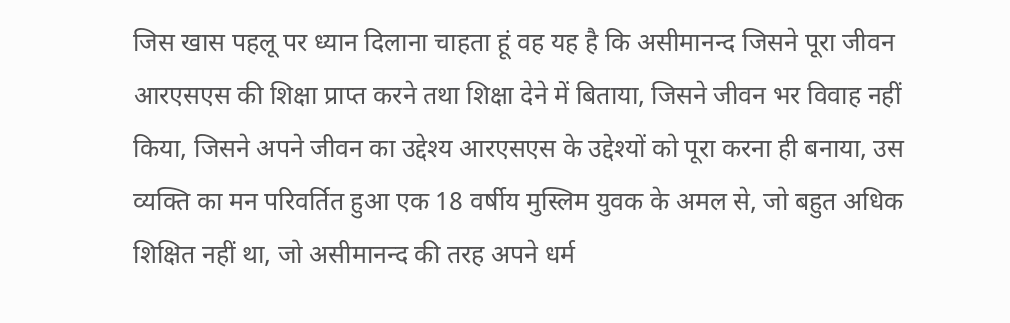जिस खास पहलू पर ध्यान दिलाना चाहता हूं वह यह है कि असीमानन्द जिसने पूरा जीवन आरएसएस की शिक्षा प्राप्त करने तथा शिक्षा देने में बिताया, जिसने जीवन भर विवाह नहीं किया, जिसने अपने जीवन का उद्देश्य आरएसएस के उद्देश्यों को पूरा करना ही बनाया, उस व्यक्ति का मन परिवर्तित हुआ एक 18 वर्षीय मुस्लिम युवक के अमल से, जो बहुत अधिक शिक्षित नहीं था, जो असीमानन्द की तरह अपने धर्म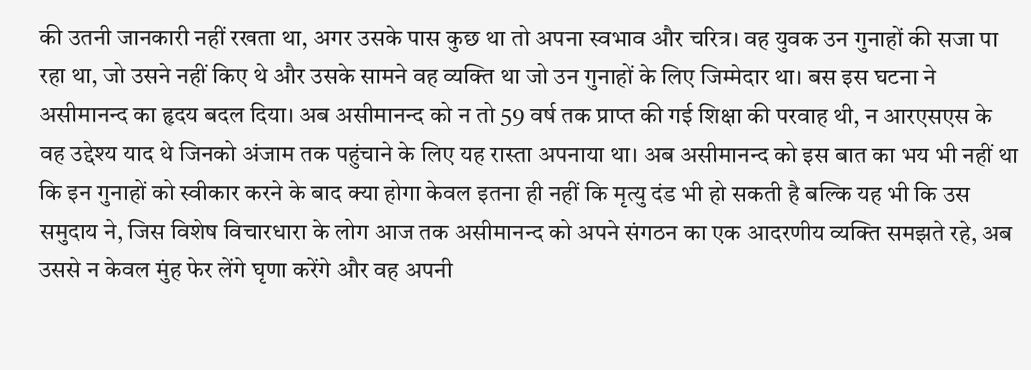की उतनी जानकारी नहीं रखता था, अगर उसके पास कुछ था तो अपना स्वभाव और चरित्र। वह युवक उन गुनाहों की सजा पा रहा था, जो उसने नहीं किए थे और उसके सामने वह व्यक्ति था जो उन गुनाहों के लिए जिम्मेदार था। बस इस घटना ने असीमानन्द का हृदय बदल दिया। अब असीमानन्द को न तो 59 वर्ष तक प्राप्त की गई शिक्षा की परवाह थी, न आरएसएस के वह उद्देश्य याद थे जिनको अंजाम तक पहुंचाने के लिए यह रास्ता अपनाया था। अब असीमानन्द को इस बात का भय भी नहीं था कि इन गुनाहों को स्वीकार करने के बाद क्या होगा केवल इतना ही नहीं कि मृत्यु दंड भी हो सकती है बल्कि यह भी कि उस समुदाय ने, जिस विशेष विचारधारा के लोग आज तक असीमानन्द को अपने संगठन का एक आदरणीय व्यक्ति समझते रहे, अब उससे न केवल मुंह फेर लेंगे घृणा करेंगे और वह अपनी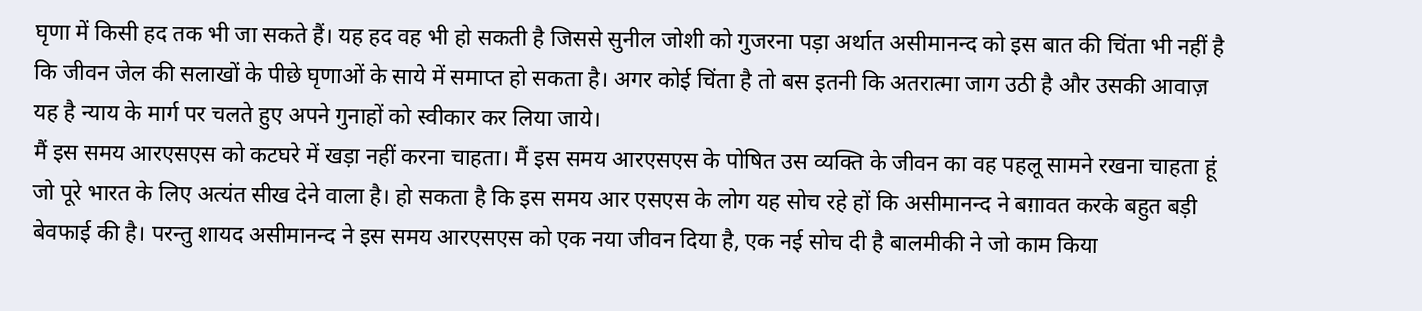घृणा में किसी हद तक भी जा सकते हैं। यह हद वह भी हो सकती है जिससे सुनील जोशी को गुजरना पड़ा अर्थात असीमानन्द को इस बात की चिंता भी नहीं है कि जीवन जेल की सलाखों के पीछे घृणाओं के साये में समाप्त हो सकता है। अगर कोई चिंता है तो बस इतनी कि अतरात्मा जाग उठी है और उसकी आवाज़ यह है न्याय के मार्ग पर चलते हुए अपने गुनाहों को स्वीकार कर लिया जाये।
मैं इस समय आरएसएस को कटघरे में खड़ा नहीं करना चाहता। मैं इस समय आरएसएस के पोषित उस व्यक्ति के जीवन का वह पहलू सामने रखना चाहता हूं जो पूरे भारत के लिए अत्यंत सीख देने वाला है। हो सकता है कि इस समय आर एसएस के लोग यह सोच रहे हों कि असीमानन्द ने बग़ावत करके बहुत बड़ी बेवफाई की है। परन्तु शायद असीमानन्द ने इस समय आरएसएस को एक नया जीवन दिया है, एक नई सोच दी है बालमीकी ने जो काम किया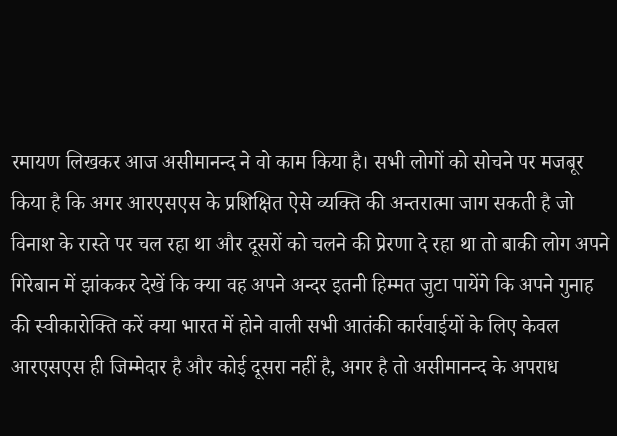रमायण लिखकर आज असीमानन्द ने वो काम किया है। सभी लोगों को सोचने पर मजबूर किया है कि अगर आरएसएस के प्रशिक्षित ऐसे व्यक्ति की अन्तरात्मा जाग सकती है जो विनाश के रास्ते पर चल रहा था और दूसरों को चलने की प्रेरणा दे रहा था तो बाकी लोग अपने गिरेबान में झांककर देखें कि क्या वह अपने अन्दर इतनी हिम्मत जुटा पायेंगे कि अपने गुनाह की स्वीकारोक्ति करें क्या भारत में होने वाली सभी आतंकी कार्रवाईयों के लिए केवल आरएसएस ही जिम्मेदार है और कोई दूसरा नहीं है, अगर है तो असीमानन्द के अपराध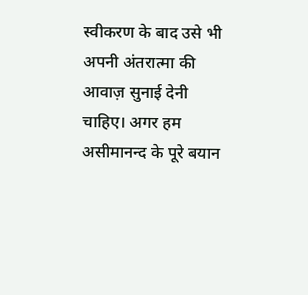स्वीकरण के बाद उसे भी अपनी अंतरात्मा की आवाज़ सुनाई देनी चाहिए। अगर हम असीमानन्द के पूरे बयान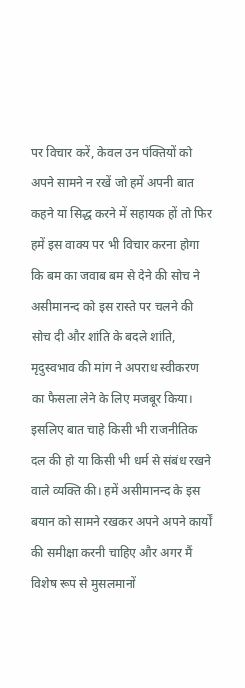पर विचार करें, केवल उन पंक्तियों को अपने सामने न रखें जो हमें अपनी बात कहने या सिद्ध करने में सहायक हों तो फिर हमें इस वाक्य पर भी विचार करना होगा कि बम का जवाब बम से देने की सोच ने असीमानन्द को इस रास्ते पर चलने की सोच दी और शांति के बदले शांति, मृदुस्वभाव की मांग ने अपराध स्वीकरण का फैसला लेने के लिए मजबूर किया। इसलिए बात चाहे किसी भी राजनीतिक दल की हो या किसी भी धर्म से संबंध रखने वाले व्यक्ति की। हमें असीमानन्द के इस बयान को सामने रखकर अपने अपने कार्यों की समीक्षा करनी चाहिए और अगर मैं विशेष रूप से मुसलमानों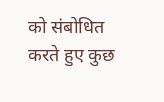को संबोधित करते हुए कुछ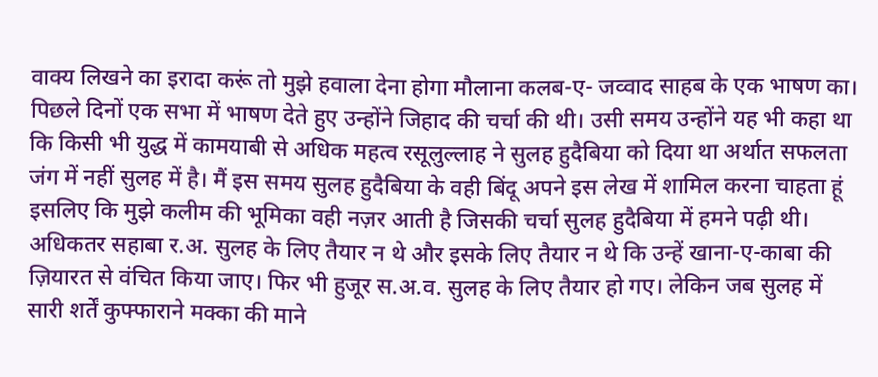वाक्य लिखने का इरादा करूं तो मुझे हवाला देना होगा मौलाना कलब-ए- जव्वाद साहब के एक भाषण का। पिछले दिनों एक सभा में भाषण देते हुए उन्होंने जिहाद की चर्चा की थी। उसी समय उन्होंने यह भी कहा था कि किसी भी युद्ध में कामयाबी से अधिक महत्व रसूलुल्लाह ने सुलह हुदैबिया को दिया था अर्थात सफलता जंग में नहीं सुलह में है। मैं इस समय सुलह हुदैबिया के वही बिंदू अपने इस लेख में शामिल करना चाहता हूं इसलिए कि मुझे कलीम की भूमिका वही नज़र आती है जिसकी चर्चा सुलह हुदैबिया में हमने पढ़ी थी।
अधिकतर सहाबा र.अ. सुलह के लिए तैयार न थे और इसके लिए तैयार न थे कि उन्हें खाना-ए-काबा की ज़ियारत से वंचित किया जाए। फिर भी हुजूर स.अ.व. सुलह के लिए तैयार हो गए। लेकिन जब सुलह में सारी शर्तें कुफ्फाराने मक्का की माने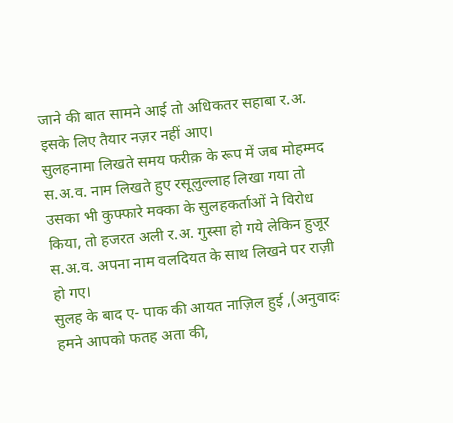जाने की बात सामने आई तो अधिकतर सहाबा र.अ. इसके लिए तैयार नज़र नहीं आए।
सुलहनामा लिखते समय फरीक़ के रूप में जब मोहम्मद स.अ.व. नाम लिखते हुए रसूलुल्लाह लिखा गया तो उसका भी कुफ्फारे मक्का के सुलहकर्ताओं ने विरोध किया, तो हजरत अली र.अ. गुस्सा हो गये लेकिन हुजूर स.अ.व. अपना नाम वलदियत के साथ लिखने पर राज़ी हो गए।
सुलह के बाद ए- पाक की आयत नाज़िल हुई ,(अनुवादः हमने आपको फतह अता की,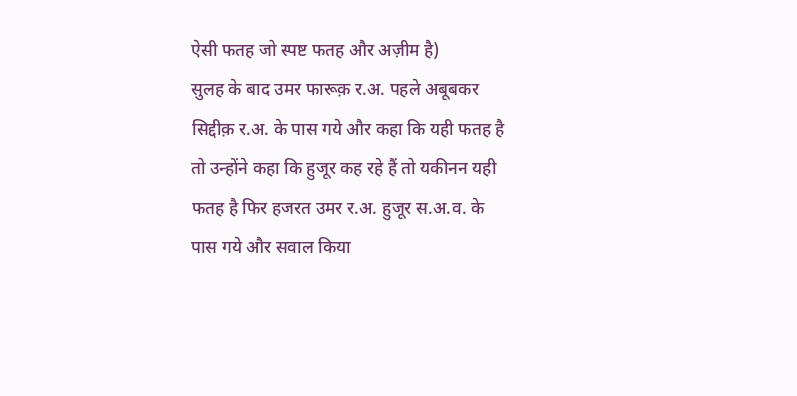ऐसी फतह जो स्पष्ट फतह और अज़ीम है)
सुलह के बाद उमर फारूक़ र.अ. पहले अबूबकर सिद्दीक़ र.अ. के पास गये और कहा कि यही फतह है तो उन्होंने कहा कि हुजूर कह रहे हैं तो यकीनन यही फतह है फिर हजरत उमर र.अ. हुजूर स.अ.व. के पास गये और सवाल किया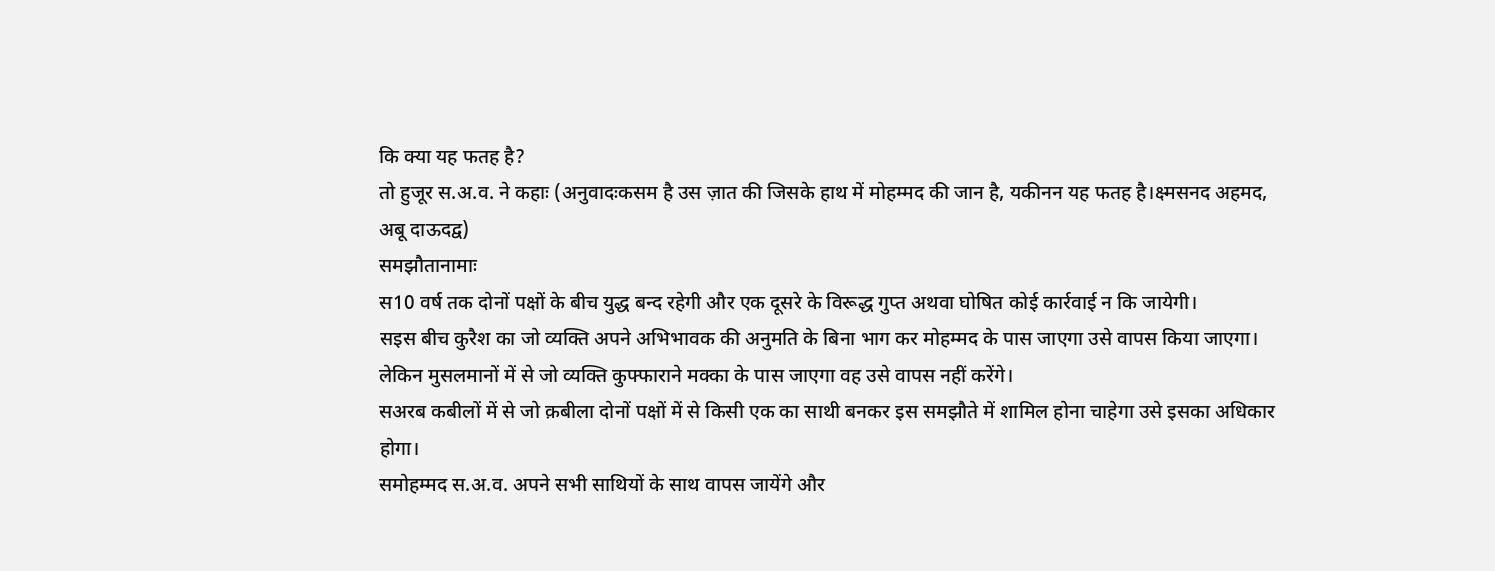कि क्या यह फतह है?
तो हुजूर स.अ.व. ने कहाः (अनुवादःकसम है उस ज़ात की जिसके हाथ में मोहम्मद की जान है, यकीनन यह फतह है।क्ष्मसनद अहमद, अबू दाऊदद्व)
समझौतानामाः
स10 वर्ष तक दोनों पक्षों के बीच युद्ध बन्द रहेगी और एक दूसरे के विरूद्ध गुप्त अथवा घोषित कोई कार्रवाई न कि जायेगी।
सइस बीच कुरैश का जो व्यक्ति अपने अभिभावक की अनुमति के बिना भाग कर मोहम्मद के पास जाएगा उसे वापस किया जाएगा। लेकिन मुसलमानों में से जो व्यक्ति कुफ्फाराने मक्का के पास जाएगा वह उसे वापस नहीं करेंगे।
सअरब कबीलों में से जो क़बीला दोनों पक्षों में से किसी एक का साथी बनकर इस समझौते में शामिल होना चाहेगा उसे इसका अधिकार होगा।
समोहम्मद स.अ.व. अपने सभी साथियों के साथ वापस जायेंगे और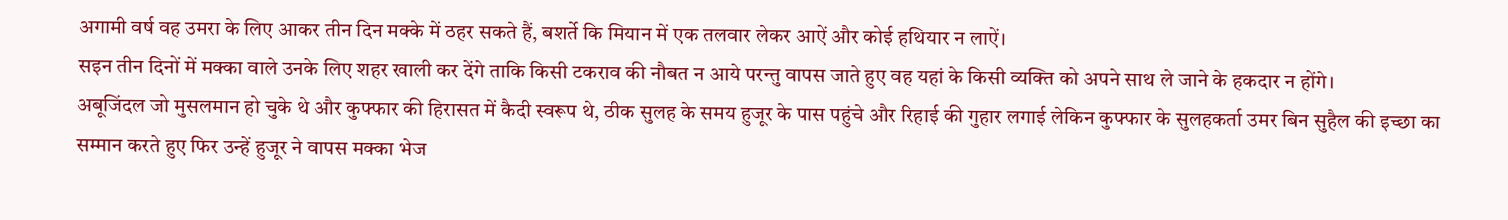अगामी वर्ष वह उमरा के लिए आकर तीन दिन मक्के में ठहर सकते हैं, बशर्ते कि मियान में एक तलवार लेकर आऐं और कोई हथियार न लाऐं।
सइन तीन दिनों में मक्का वाले उनके लिए शहर खाली कर देंगे ताकि किसी टकराव की नौबत न आये परन्तु वापस जाते हुए वह यहां के किसी व्यक्ति को अपने साथ ले जाने के हकदार न होंगे।
अबूजिंदल जो मुसलमान हो चुके थे और कुफ्फार की हिरासत में कैदी स्वरूप थे, ठीक सुलह के समय हुजूर के पास पहुंचे और रिहाई की गुहार लगाई लेकिन कुफ्फार के सुलहकर्ता उमर बिन सुहैल की इच्छा का सम्मान करते हुए फिर उन्हें हुजूर ने वापस मक्का भेज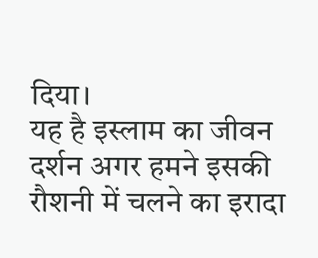दिया।
यह है इस्लाम का जीवन दर्शन अगर हमने इसकी रौशनी में चलने का इरादा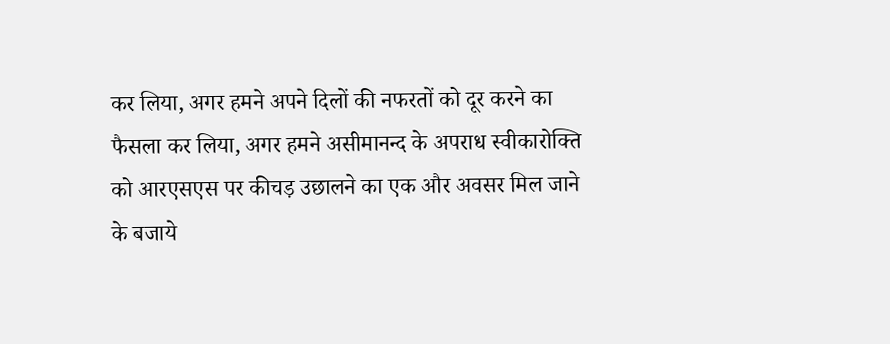कर लिया, अगर हमने अपने दिलों की नफरतों को दूर करने का फैसला कर लिया, अगर हमने असीमानन्द के अपराध स्वीकारोक्ति को आरएसएस पर कीचड़ उछालने का एक और अवसर मिल जाने के बजाये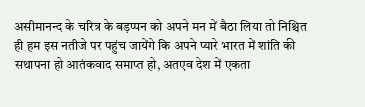असीमानन्द के चरित्र के बड़प्पन को अपने मन में बैठा लिया तो निश्चित ही हम इस नतीजे पर पहुंच जायेंगे कि अपने प्यारे भारत में शांति की सथापना हो आतंकवाद समाप्त हो, अतएव देश में एकता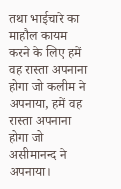तथा भाईचारे का माहौल कायम करने के लिए हमें वह रास्ता अपनाना होगा जो कलीम ने अपनाया, हमें वह रास्ता अपनाना होगा जो असीमानन्द ने अपनाया।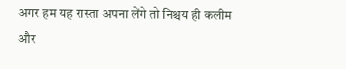अगर हम यह रास्ता अपना लेंगे तो निश्चय ही कलीम और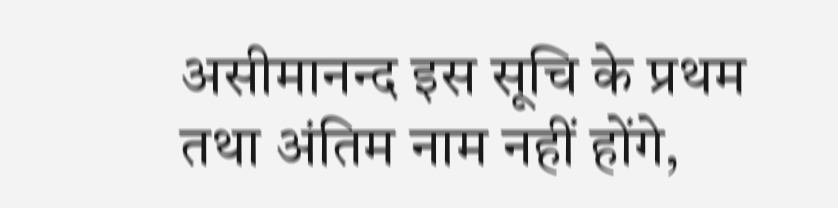असीमानन्द इस सूचि के प्रथम तथा अंतिम नाम नहीं होंगे,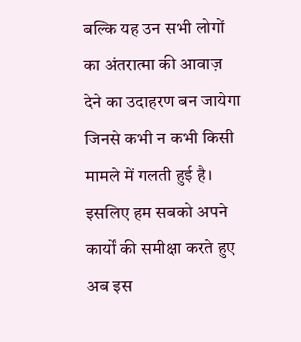बल्कि यह उन सभी लोगों का अंतरात्मा की आवाज़ देने का उदाहरण बन जायेगा जिनसे कभी न कभी किसी मामले में गलती हुई है। इसलिए हम सबको अपने कार्यों की समीक्षा करते हुए अब इस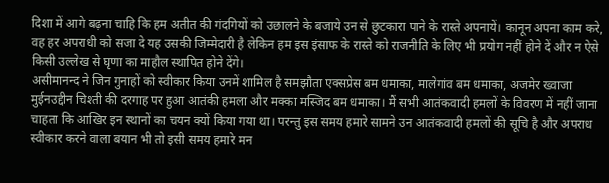दिशा में आगे बढ़ना चाहि कि हम अतीत की गंदगियों को उछालने के बजाये उन से छुटकारा पाने के रास्ते अपनायें। कानून अपना काम करे, वह हर अपराधी को सजा दे यह उसकी जिम्मेदारी है लेकिन हम इस इंसाफ के रास्ते को राजनीति के लिए भी प्रयोग नहीं होने दें और न ऐसे किसी उल्लेख से घृणा का माहौल स्थापित होने देंगे।
असीमानन्द ने जिन गुनाहों को स्वीकार किया उनमें शामिल है समझौता एक्सप्रेस बम धमाका, मालेगांव बम धमाका, अजमेर ख्वाजा मुईनउद्दीन चिश्ती की दरगाह पर हुआ आतंकी हमला और मक्का मस्जिद बम धमाका। मैं सभी आतंकवादी हमलों के विवरण में नहीं जाना चाहता कि आखिर इन स्थानों का चयन क्यों किया गया था। परन्तु इस समय हमारे सामने उन आतंकवादी हमलों की सूचि है और अपराध स्वीकार करने वाला बयान भी तो इसी समय हमारे मन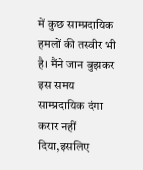में कुछ साम्प्रदायिक हमलों की तस्वीर भी है। मैंने जान बुझकर इस समय साम्प्रदायिक दंगा करार नहीं दिया,इसलिए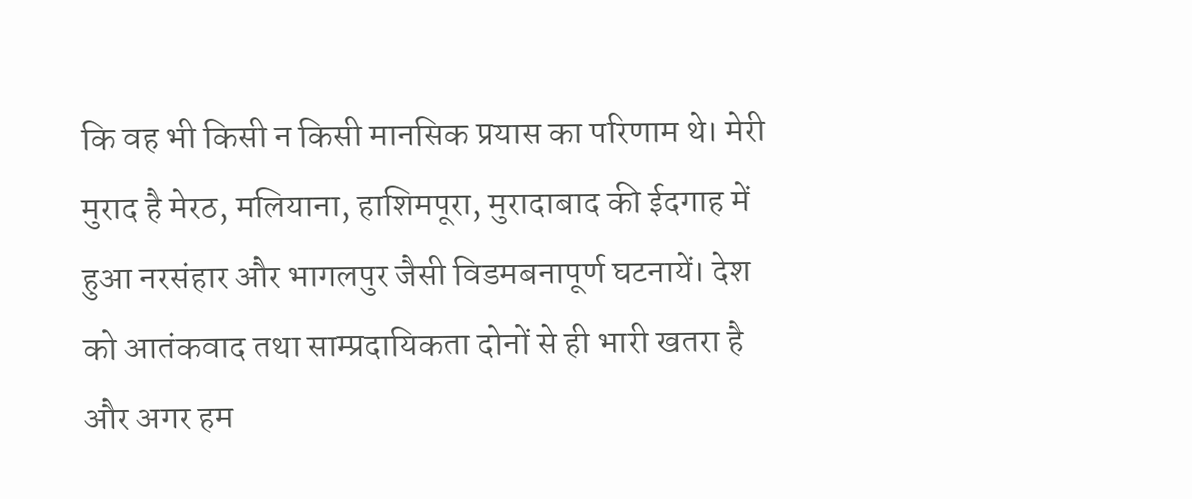कि वह भी किसी न किसी मानसिक प्रयास का परिणाम थे। मेरी मुराद है मेरठ, मलियाना, हाशिमपूरा, मुरादाबाद की ईदगाह में हुआ नरसंहार और भागलपुर जैसी विडमबनापूर्ण घटनायें। देश को आतंकवाद तथा साम्प्रदायिकता दोनों से ही भारी खतरा है और अगर हम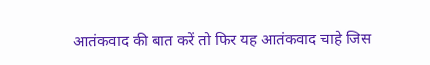आतंकवाद की बात करें तो फिर यह आतंकवाद चाहे जिस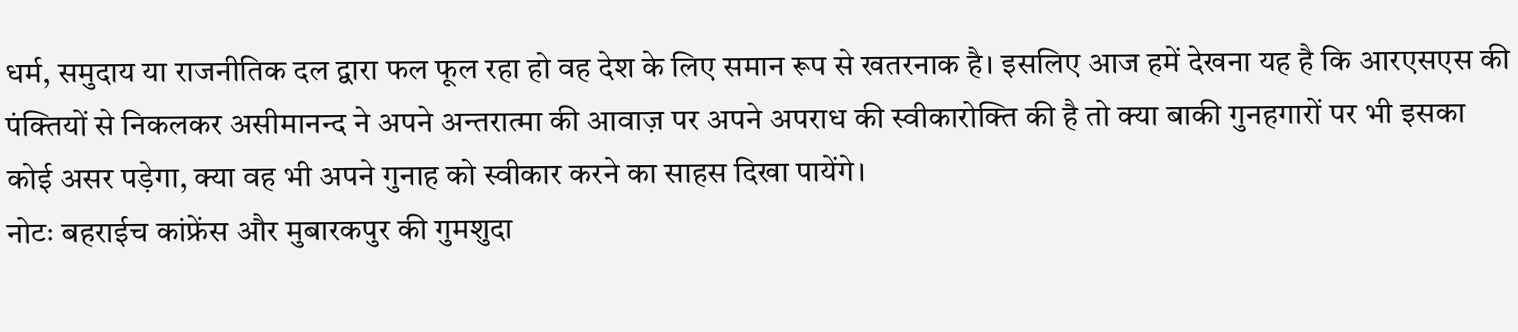धर्म, समुदाय या राजनीतिक दल द्वारा फल फूल रहा हो वह देश के लिए समान रूप से खतरनाक है। इसलिए आज हमें देखना यह है कि आरएसएस की पंक्तियों से निकलकर असीमानन्द ने अपने अन्तरात्मा की आवाज़ पर अपने अपराध की स्वीकारोक्ति की है तो क्या बाकी गुनहगारों पर भी इसका कोई असर पड़ेगा, क्या वह भी अपने गुनाह को स्वीकार करने का साहस दिखा पायेंगे।
नोटः बहराईच कांफ्रेंस और मुबारकपुर की गुमशुदा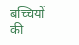बच्चियों की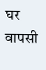घर वापसी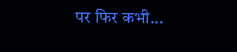पर फिर कभी...